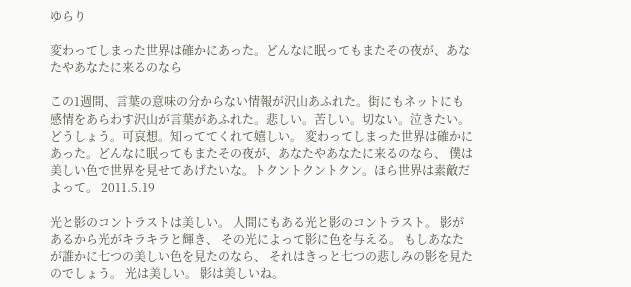ゆらり

変わってしまった世界は確かにあった。どんなに眠ってもまたその夜が、あなたやあなたに来るのなら

この1週間、言葉の意味の分からない情報が沢山あふれた。街にもネットにも感情をあらわす沢山が言葉があふれた。悲しい。苦しい。切ない。泣きたい。どうしょう。可哀想。知っててくれて嬉しい。 変わってしまった世界は確かにあった。どんなに眠ってもまたその夜が、あなたやあなたに来るのなら、 僕は美しい色で世界を見せてあげたいな。トクントクントクン。ほら世界は素敵だよって。 2011.5.19

光と影のコントラストは美しい。 人間にもある光と影のコントラスト。 影があるから光がキラキラと輝き、 その光によって影に色を与える。 もしあなたが誰かに七つの美しい色を見たのなら、 それはきっと七つの悲しみの影を見たのでしょう。 光は美しい。 影は美しいね。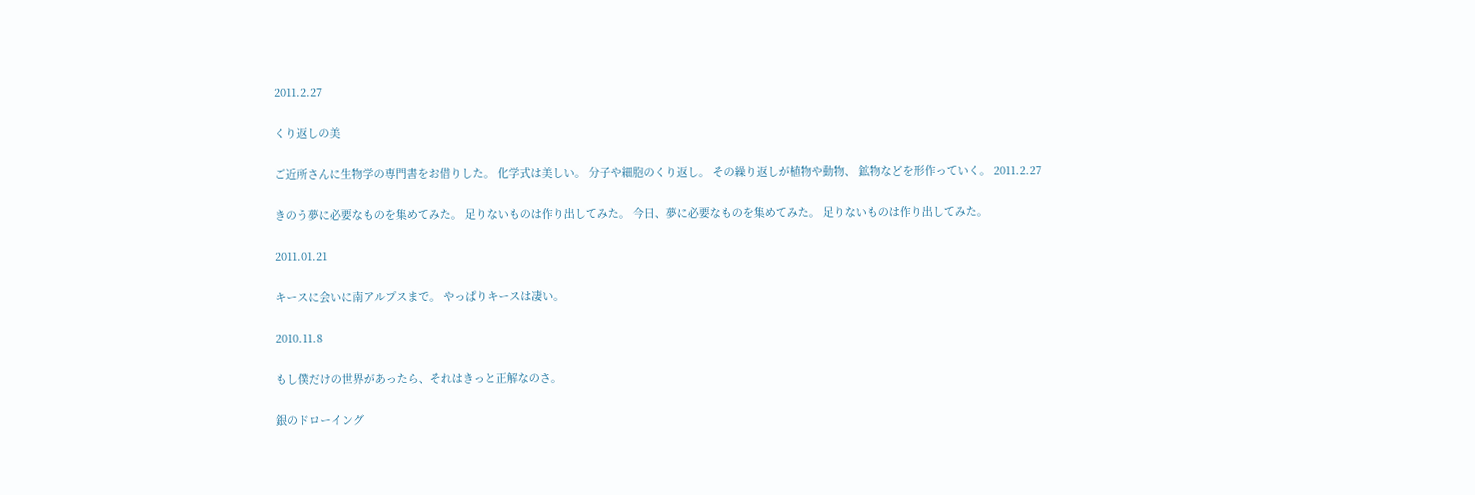2011.2.27

くり返しの美

ご近所さんに生物学の専門書をお借りした。 化学式は美しい。 分子や細胞のくり返し。 その繰り返しが植物や動物、 鉱物などを形作っていく。 2011.2.27

きのう夢に必要なものを集めてみた。 足りないものは作り出してみた。 今日、夢に必要なものを集めてみた。 足りないものは作り出してみた。

2011.01.21

キースに会いに南アルプスまで。 やっぱりキースは凄い。

2010.11.8

もし僕だけの世界があったら、それはきっと正解なのさ。

銀のドローイング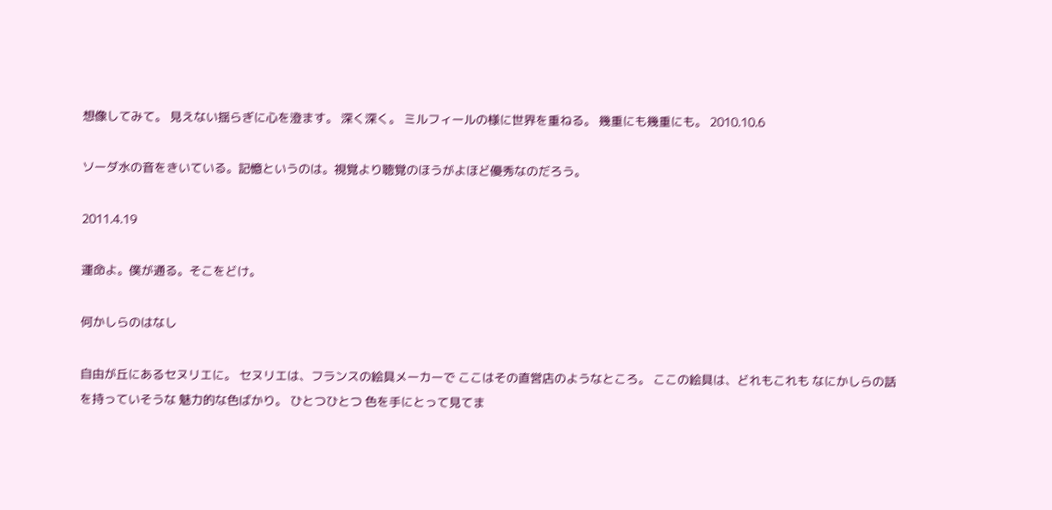想像してみて。 見えない揺らぎに心を澄ます。 深く深く。 ミルフィールの様に世界を重ねる。 幾重にも幾重にも。 2010.10.6

ソーダ水の音をきいている。記憶というのは。視覚より聴覚のほうがよほど優秀なのだろう。

2011.4.19

運命よ。僕が通る。そこをどけ。

何かしらのはなし

自由が丘にあるセヌリエに。 セヌリエは、フランスの絵具メーカーで ここはその直営店のようなところ。 ここの絵具は、どれもこれも なにかしらの話を持っていそうな 魅力的な色ばかり。 ひとつひとつ 色を手にとって見てま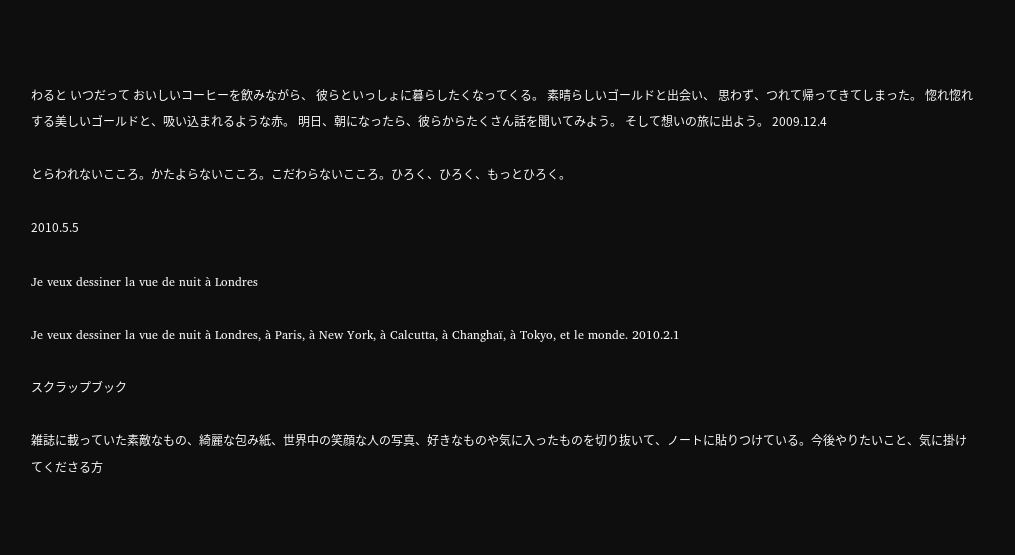わると いつだって おいしいコーヒーを飲みながら、 彼らといっしょに暮らしたくなってくる。 素晴らしいゴールドと出会い、 思わず、つれて帰ってきてしまった。 惚れ惚れする美しいゴールドと、吸い込まれるような赤。 明日、朝になったら、彼らからたくさん話を聞いてみよう。 そして想いの旅に出よう。 2009.12.4

とらわれないこころ。かたよらないこころ。こだわらないこころ。ひろく、ひろく、もっとひろく。

2010.5.5

Je veux dessiner la vue de nuit à Londres

Je veux dessiner la vue de nuit à Londres, à Paris, à New York, à Calcutta, à Changhaï, à Tokyo, et le monde. 2010.2.1

スクラップブック

雑誌に載っていた素敵なもの、綺麗な包み紙、世界中の笑顔な人の写真、好きなものや気に入ったものを切り抜いて、ノートに貼りつけている。今後やりたいこと、気に掛けてくださる方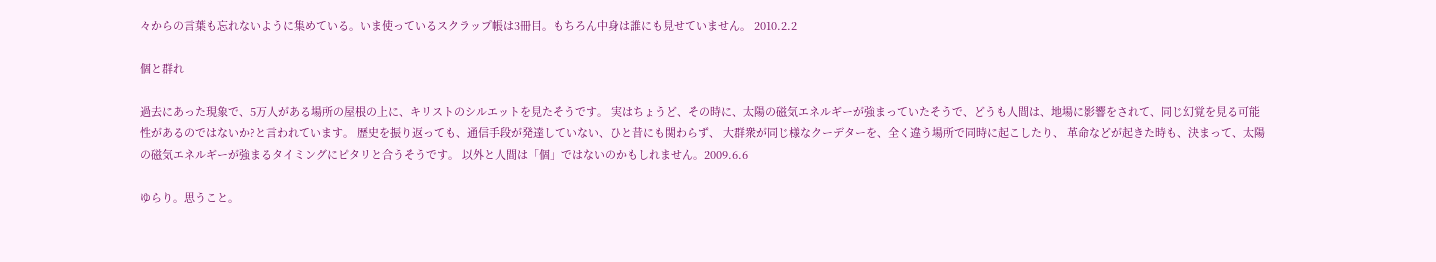々からの言葉も忘れないように集めている。いま使っているスクラップ帳は3冊目。もちろん中身は誰にも見せていません。 2010.2.2

個と群れ

過去にあった現象で、5万人がある場所の屋根の上に、キリストのシルエットを見たそうです。 実はちょうど、その時に、太陽の磁気エネルギーが強まっていたそうで、どうも人間は、地場に影響をされて、同じ幻覚を見る可能性があるのではないか?と言われています。 歴史を振り返っても、通信手段が発達していない、ひと昔にも関わらず、 大群衆が同じ様なクーデターを、全く違う場所で同時に起こしたり、 革命などが起きた時も、決まって、太陽の磁気エネルギーが強まるタイミングにピタリと合うそうです。 以外と人間は「個」ではないのかもしれません。2009.6.6

ゆらり。思うこと。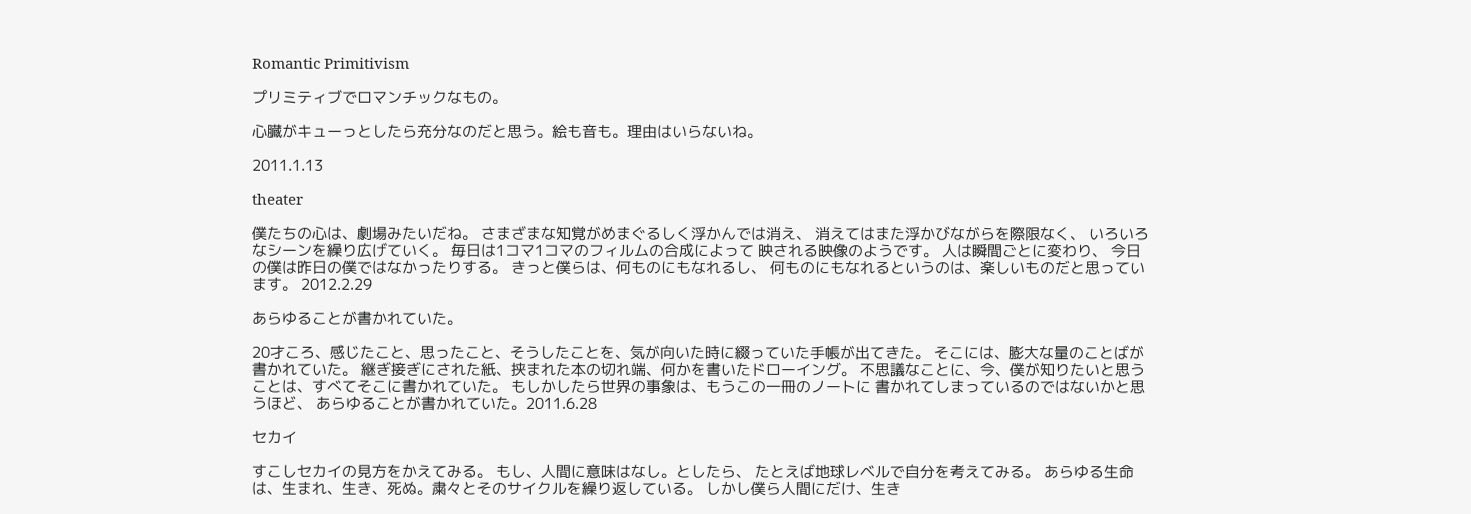Romantic Primitivism

プリミティブでロマンチックなもの。

心臓がキューっとしたら充分なのだと思う。絵も音も。理由はいらないね。

2011.1.13

theater

僕たちの心は、劇場みたいだね。 さまざまな知覚がめまぐるしく浮かんでは消え、 消えてはまた浮かびながらを際限なく、 いろいろなシーンを繰り広げていく。 毎日は1コマ1コマのフィルムの合成によって 映される映像のようです。 人は瞬間ごとに変わり、 今日の僕は昨日の僕ではなかったりする。 きっと僕らは、何ものにもなれるし、 何ものにもなれるというのは、楽しいものだと思っています。 2012.2.29

あらゆることが書かれていた。

20才ころ、感じたこと、思ったこと、そうしたことを、気が向いた時に綴っていた手帳が出てきた。 そこには、膨大な量のことばが書かれていた。 継ぎ接ぎにされた紙、挟まれた本の切れ端、何かを書いたドローイング。 不思議なことに、今、僕が知りたいと思うことは、すべてそこに書かれていた。 もしかしたら世界の事象は、もうこの一冊のノートに 書かれてしまっているのではないかと思うほど、 あらゆることが書かれていた。2011.6.28

セカイ

すこしセカイの見方をかえてみる。 もし、人間に意味はなし。としたら、 たとえば地球レベルで自分を考えてみる。 あらゆる生命は、生まれ、生き、死ぬ。粛々とそのサイクルを繰り返している。 しかし僕ら人間にだけ、生き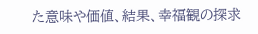た意味や価値、結果、幸福観の探求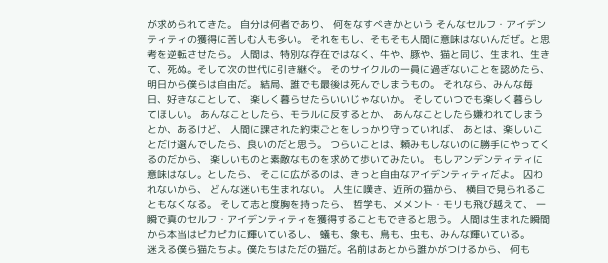が求められてきた。 自分は何者であり、 何をなすべきかという そんなセルフ・アイデンティティの獲得に苦しむ人も多い。 それをもし、そもそも人間に意味はないんだぜ。と思考を逆転させたら。 人間は、特別な存在ではなく、牛や、豚や、猫と同じ、生まれ、生きて、死ぬ。そして次の世代に引き継ぐ。 そのサイクルの一員に過ぎないことを認めたら、明日から僕らは自由だ。 結局、誰でも最後は死んでしまうもの。 それなら、みんな毎日、好きなことして、 楽しく暮らせたらいいじゃないか。 そしていつでも楽しく暮らしてほしい。 あんなことしたら、モラルに反するとか、 あんなことしたら嫌われてしまうとか、あるけど、 人間に課された約束ごとをしっかり守っていれば、 あとは、楽しいことだけ選んでしたら、良いのだと思う。 つらいことは、頼みもしないのに勝手にやってくるのだから、 楽しいものと素敵なものを求めて歩いてみたい。 もしアンデンティティに意味はなし。としたら、 そこに広がるのは、きっと自由なアイデンティティだよ。 囚われないから、 どんな迷いも生まれない。 人生に嘆き、近所の猫から、 横目で見られることもなくなる。 そして志と度胸を持ったら、 哲学も、メメント・モリも飛び越えて、 一瞬で真のセルフ・アイデンティティを獲得することもできると思う。 人間は生まれた瞬間から本当はピカピカに輝いているし、 蟻も、象も、鳥も、虫も、みんな輝いている。
迷える僕ら猫たちよ。僕たちはただの猫だ。名前はあとから誰かがつけるから、 何も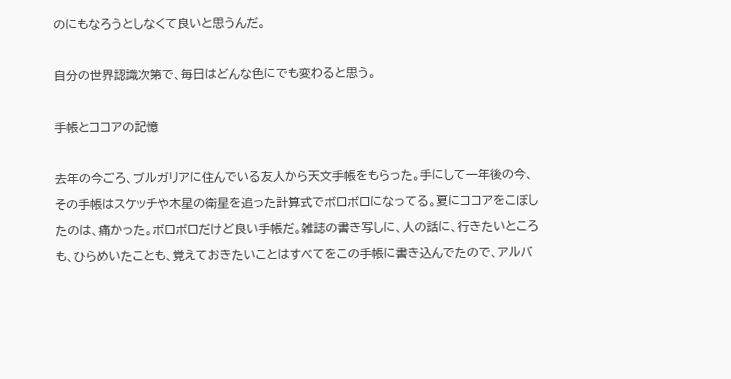のにもなろうとしなくて良いと思うんだ。

自分の世界認識次第で、毎日はどんな色にでも変わると思う。

手帳とココアの記憶

去年の今ごろ、ブルガリアに住んでいる友人から天文手帳をもらった。手にして一年後の今、その手帳はスケッチや木星の衛星を追った計算式でボロボロになってる。夏にココアをこぼしたのは、痛かった。ボロボロだけど良い手帳だ。雑誌の書き写しに、人の話に、行きたいところも、ひらめいたことも、覚えておきたいことはすべてをこの手帳に書き込んでたので、アルバ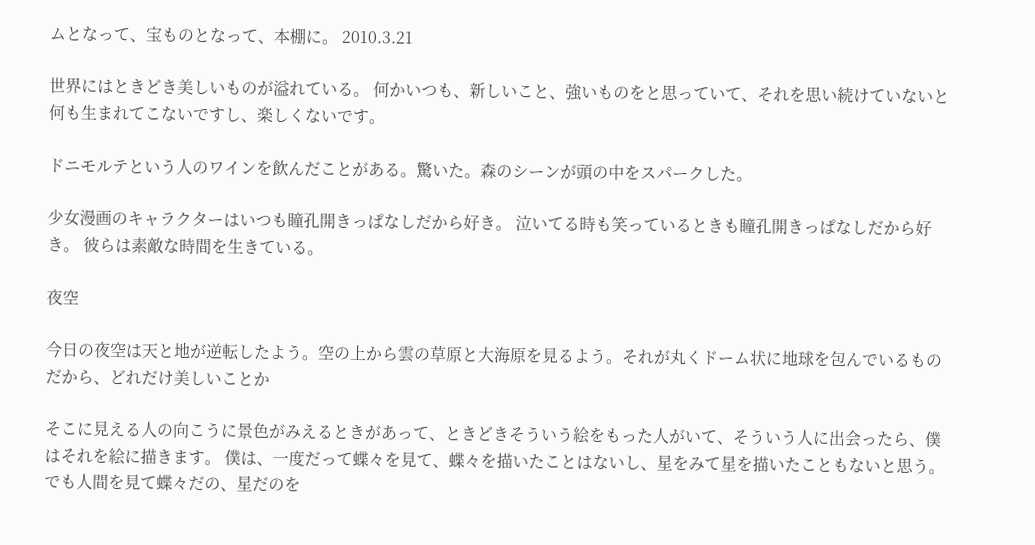ムとなって、宝ものとなって、本棚に。 2010.3.21

世界にはときどき美しいものが溢れている。 何かいつも、新しいこと、強いものをと思っていて、それを思い続けていないと何も生まれてこないですし、楽しくないです。

ドニモルテという人のワインを飲んだことがある。驚いた。森のシーンが頭の中をスパークした。

少女漫画のキャラクターはいつも瞳孔開きっぱなしだから好き。 泣いてる時も笑っているときも瞳孔開きっぱなしだから好き。 彼らは素敵な時間を生きている。

夜空

今日の夜空は天と地が逆転したよう。空の上から雲の草原と大海原を見るよう。それが丸くドーム状に地球を包んでいるものだから、どれだけ美しいことか

そこに見える人の向こうに景色がみえるときがあって、ときどきそういう絵をもった人がいて、そういう人に出会ったら、僕はそれを絵に描きます。 僕は、一度だって蝶々を見て、蝶々を描いたことはないし、星をみて星を描いたこともないと思う。でも人間を見て蝶々だの、星だのを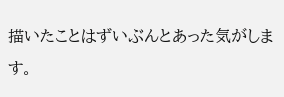描いたことはずいぶんとあった気がします。